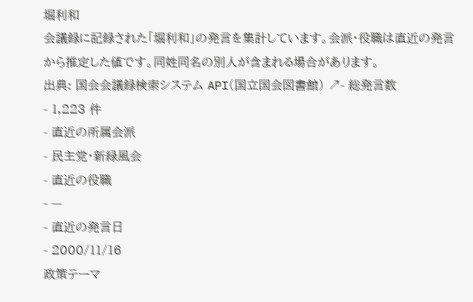堀利和
会議録に記録された「堀利和」の発言を集計しています。会派・役職は直近の発言から推定した値です。同姓同名の別人が含まれる場合があります。
出典: 国会会議録検索システム API(国立国会図書館) ↗- 総発言数
- 1,223 件
- 直近の所属会派
- 民主党・新緑風会
- 直近の役職
- —
- 直近の発言日
- 2000/11/16
政策テーマ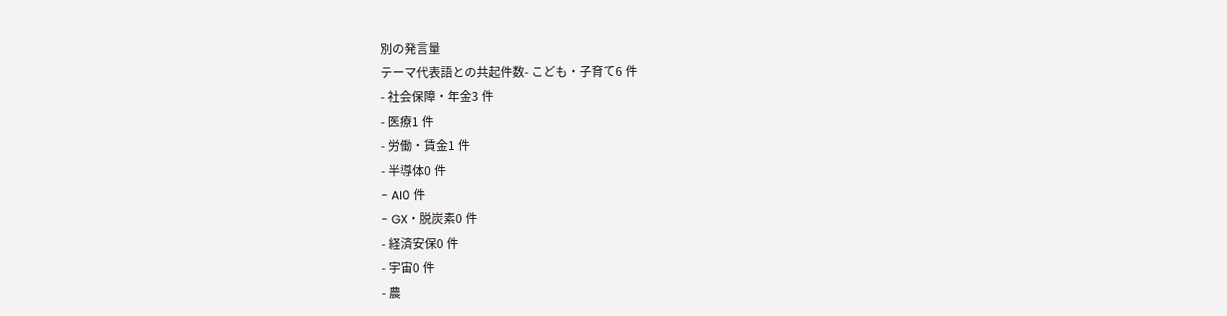別の発言量
テーマ代表語との共起件数- こども・子育て6 件
- 社会保障・年金3 件
- 医療1 件
- 労働・賃金1 件
- 半導体0 件
- AI0 件
- GX・脱炭素0 件
- 経済安保0 件
- 宇宙0 件
- 農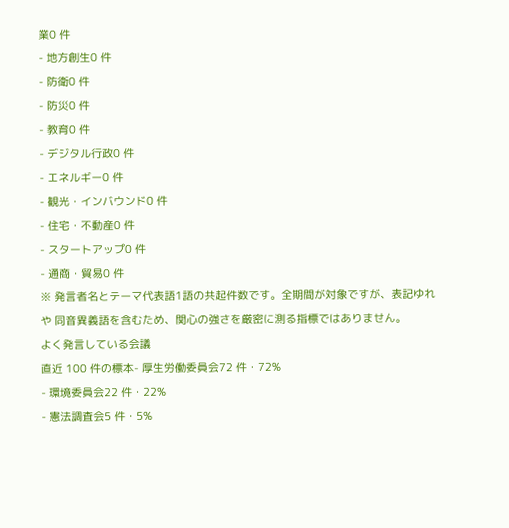業0 件
- 地方創生0 件
- 防衛0 件
- 防災0 件
- 教育0 件
- デジタル行政0 件
- エネルギー0 件
- 観光・インバウンド0 件
- 住宅・不動産0 件
- スタートアップ0 件
- 通商・貿易0 件
※ 発言者名とテーマ代表語1語の共起件数です。全期間が対象ですが、表記ゆれや 同音異義語を含むため、関心の強さを厳密に測る指標ではありません。
よく発言している会議
直近 100 件の標本- 厚生労働委員会72 件・72%
- 環境委員会22 件・22%
- 憲法調査会5 件・5%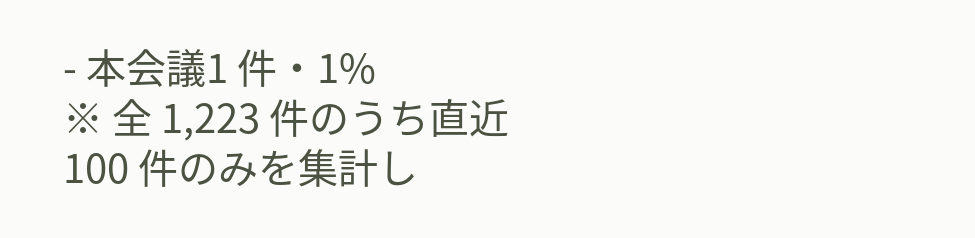- 本会議1 件・1%
※ 全 1,223 件のうち直近 100 件のみを集計し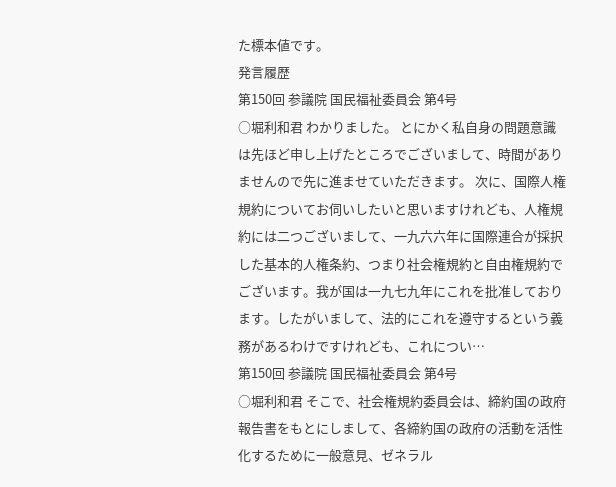た標本値です。
発言履歴
第150回 参議院 国民福祉委員会 第4号
○堀利和君 わかりました。 とにかく私自身の問題意識は先ほど申し上げたところでございまして、時間がありませんので先に進ませていただきます。 次に、国際人権規約についてお伺いしたいと思いますけれども、人権規約には二つございまして、一九六六年に国際連合が採択した基本的人権条約、つまり社会権規約と自由権規約でございます。我が国は一九七九年にこれを批准しております。したがいまして、法的にこれを遵守するという義務があるわけですけれども、これについ…
第150回 参議院 国民福祉委員会 第4号
○堀利和君 そこで、社会権規約委員会は、締約国の政府報告書をもとにしまして、各締約国の政府の活動を活性化するために一般意見、ゼネラル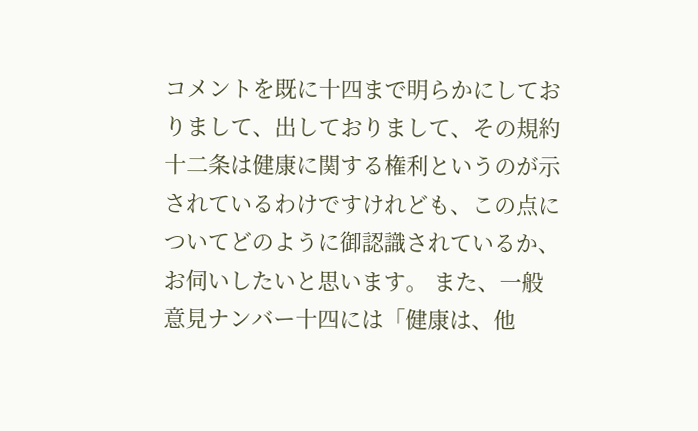コメントを既に十四まで明らかにしておりまして、出しておりまして、その規約十二条は健康に関する権利というのが示されているわけですけれども、この点についてどのように御認識されているか、お伺いしたいと思います。 また、一般意見ナンバー十四には「健康は、他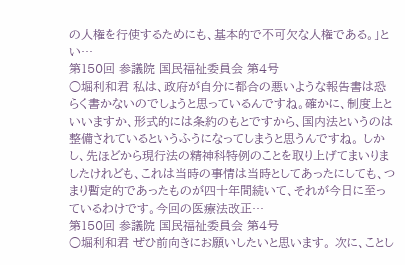の人権を行使するためにも、基本的で不可欠な人権である。」とい…
第150回 参議院 国民福祉委員会 第4号
○堀利和君 私は、政府が自分に都合の悪いような報告書は恐らく書かないのでしょうと思っているんですね。確かに、制度上といいますか、形式的には条約のもとですから、国内法というのは整備されているというふうになってしまうと思うんですね。 しかし、先ほどから現行法の精神科特例のことを取り上げてまいりましたけれども、これは当時の事情は当時としてあったにしても、つまり暫定的であったものが四十年間続いて、それが今日に至っているわけです。今回の医療法改正…
第150回 参議院 国民福祉委員会 第4号
○堀利和君 ぜひ前向きにお願いしたいと思います。 次に、ことし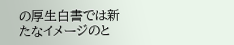の厚生白書では新たなイメージのと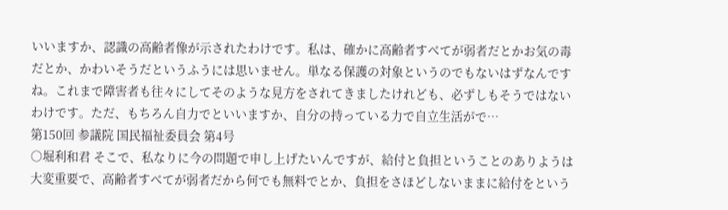いいますか、認識の高齢者像が示されたわけです。私は、確かに高齢者すべてが弱者だとかお気の毒だとか、かわいそうだというふうには思いません。単なる保護の対象というのでもないはずなんですね。これまで障害者も往々にしてそのような見方をされてきましたけれども、必ずしもそうではないわけです。ただ、もちろん自力でといいますか、自分の持っている力で自立生活がで…
第150回 参議院 国民福祉委員会 第4号
○堀利和君 そこで、私なりに今の問題で申し上げたいんですが、給付と負担ということのありようは大変重要で、高齢者すべてが弱者だから何でも無料でとか、負担をさほどしないままに給付をという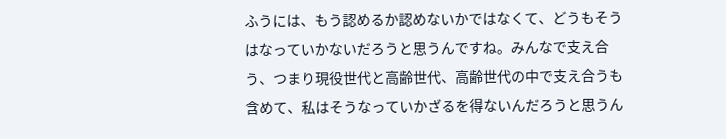ふうには、もう認めるか認めないかではなくて、どうもそうはなっていかないだろうと思うんですね。みんなで支え合う、つまり現役世代と高齢世代、高齢世代の中で支え合うも含めて、私はそうなっていかざるを得ないんだろうと思うん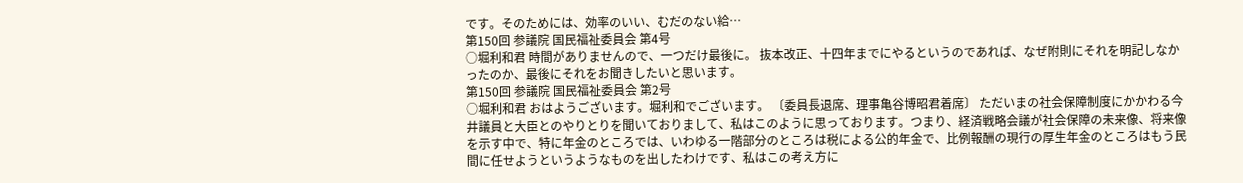です。そのためには、効率のいい、むだのない給…
第150回 参議院 国民福祉委員会 第4号
○堀利和君 時間がありませんので、一つだけ最後に。 抜本改正、十四年までにやるというのであれば、なぜ附則にそれを明記しなかったのか、最後にそれをお聞きしたいと思います。
第150回 参議院 国民福祉委員会 第2号
○堀利和君 おはようございます。堀利和でございます。 〔委員長退席、理事亀谷博昭君着席〕 ただいまの社会保障制度にかかわる今井議員と大臣とのやりとりを聞いておりまして、私はこのように思っております。つまり、経済戦略会議が社会保障の未来像、将来像を示す中で、特に年金のところでは、いわゆる一階部分のところは税による公的年金で、比例報酬の現行の厚生年金のところはもう民間に任せようというようなものを出したわけです、私はこの考え方に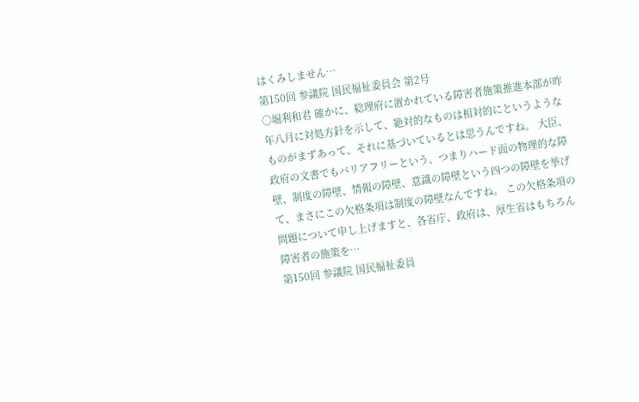はくみしません…
第150回 参議院 国民福祉委員会 第2号
○堀利和君 確かに、総理府に置かれている障害者施策推進本部が昨年八月に対処方針を示して、絶対的なものは相対的にというようなものがまずあって、それに基づいているとは思うんですね。 大臣、政府の文書でもバリアフリーという、つまりハード面の物理的な障壁、制度の障壁、情報の障壁、意識の障壁という四つの障壁を挙げて、まさにこの欠格条項は制度の障壁なんですね。 この欠格条項の問題について申し上げますと、各省庁、政府は、厚生省はもちろん障害者の施策を…
第150回 参議院 国民福祉委員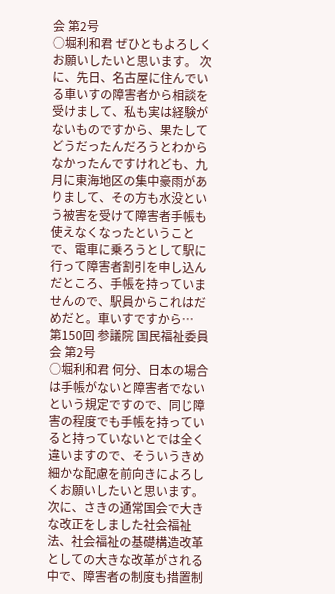会 第2号
○堀利和君 ぜひともよろしくお願いしたいと思います。 次に、先日、名古屋に住んでいる車いすの障害者から相談を受けまして、私も実は経験がないものですから、果たしてどうだったんだろうとわからなかったんですけれども、九月に東海地区の集中豪雨がありまして、その方も水没という被害を受けて障害者手帳も使えなくなったということで、電車に乗ろうとして駅に行って障害者割引を申し込んだところ、手帳を持っていませんので、駅員からこれはだめだと。車いすですから…
第150回 参議院 国民福祉委員会 第2号
○堀利和君 何分、日本の場合は手帳がないと障害者でないという規定ですので、同じ障害の程度でも手帳を持っていると持っていないとでは全く違いますので、そういうきめ細かな配慮を前向きによろしくお願いしたいと思います。 次に、さきの通常国会で大きな改正をしました社会福祉法、社会福祉の基礎構造改革としての大きな改革がされる中で、障害者の制度も措置制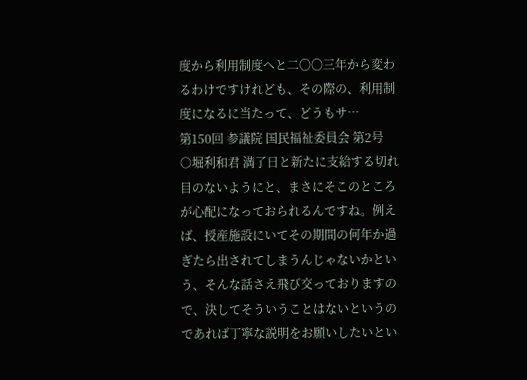度から利用制度へと二〇〇三年から変わるわけですけれども、その際の、利用制度になるに当たって、どうもサ…
第150回 参議院 国民福祉委員会 第2号
○堀利和君 満了日と新たに支給する切れ目のないようにと、まさにそこのところが心配になっておられるんですね。例えば、授産施設にいてその期間の何年か過ぎたら出されてしまうんじゃないかという、そんな話さえ飛び交っておりますので、決してそういうことはないというのであれば丁寧な説明をお願いしたいとい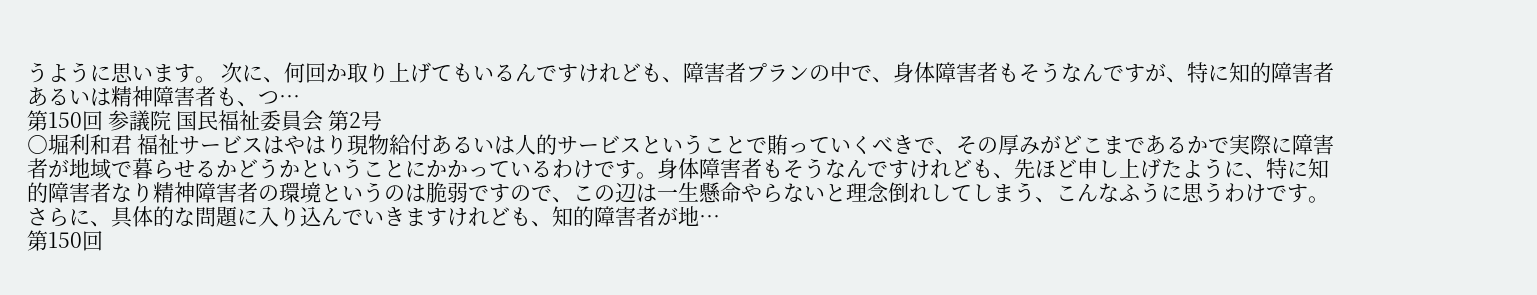うように思います。 次に、何回か取り上げてもいるんですけれども、障害者プランの中で、身体障害者もそうなんですが、特に知的障害者あるいは精神障害者も、つ…
第150回 参議院 国民福祉委員会 第2号
○堀利和君 福祉サービスはやはり現物給付あるいは人的サービスということで賄っていくべきで、その厚みがどこまであるかで実際に障害者が地域で暮らせるかどうかということにかかっているわけです。身体障害者もそうなんですけれども、先ほど申し上げたように、特に知的障害者なり精神障害者の環境というのは脆弱ですので、この辺は一生懸命やらないと理念倒れしてしまう、こんなふうに思うわけです。 さらに、具体的な問題に入り込んでいきますけれども、知的障害者が地…
第150回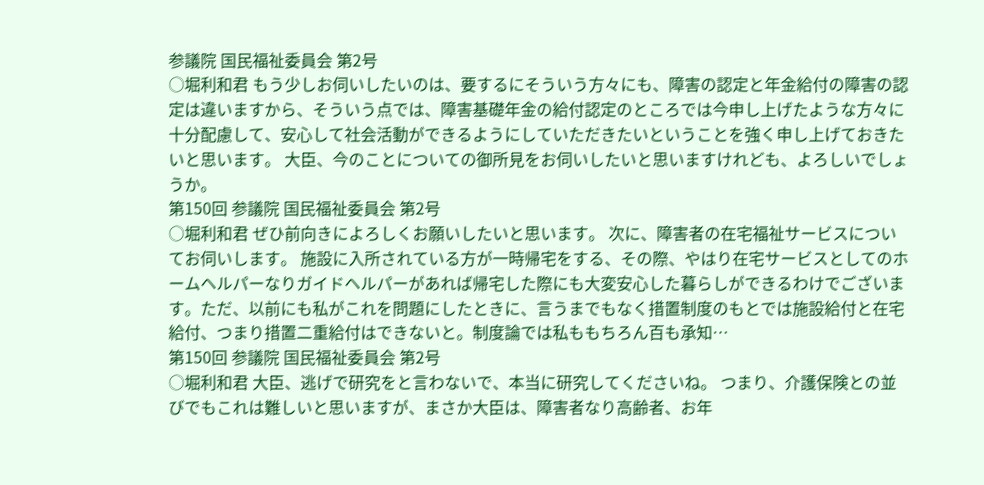参議院 国民福祉委員会 第2号
○堀利和君 もう少しお伺いしたいのは、要するにそういう方々にも、障害の認定と年金給付の障害の認定は違いますから、そういう点では、障害基礎年金の給付認定のところでは今申し上げたような方々に十分配慮して、安心して社会活動ができるようにしていただきたいということを強く申し上げておきたいと思います。 大臣、今のことについての御所見をお伺いしたいと思いますけれども、よろしいでしょうか。
第150回 参議院 国民福祉委員会 第2号
○堀利和君 ぜひ前向きによろしくお願いしたいと思います。 次に、障害者の在宅福祉サービスについてお伺いします。 施設に入所されている方が一時帰宅をする、その際、やはり在宅サービスとしてのホームヘルパーなりガイドヘルパーがあれば帰宅した際にも大変安心した暮らしができるわけでございます。ただ、以前にも私がこれを問題にしたときに、言うまでもなく措置制度のもとでは施設給付と在宅給付、つまり措置二重給付はできないと。制度論では私ももちろん百も承知…
第150回 参議院 国民福祉委員会 第2号
○堀利和君 大臣、逃げで研究をと言わないで、本当に研究してくださいね。 つまり、介護保険との並びでもこれは難しいと思いますが、まさか大臣は、障害者なり高齢者、お年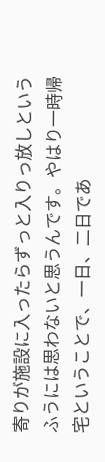寄りが施設に入ったらずっと入りっ放しというふうには思わないと思うんです。やはり一時帰宅ということで、一日、二日であ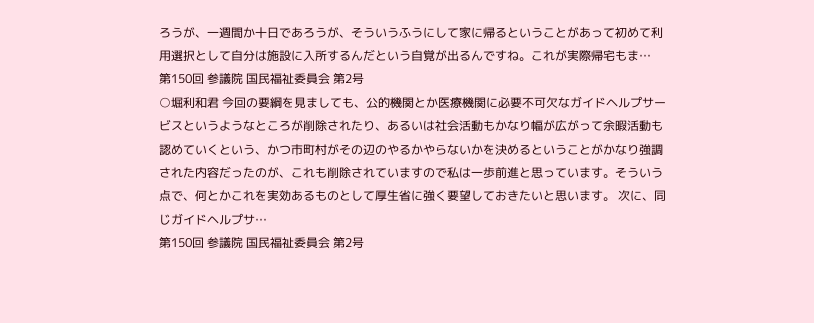ろうが、一週間か十日であろうが、そういうふうにして家に帰るということがあって初めて利用選択として自分は施設に入所するんだという自覚が出るんですね。これが実際帰宅もま…
第150回 参議院 国民福祉委員会 第2号
○堀利和君 今回の要綱を見ましても、公的機関とか医療機関に必要不可欠なガイドヘルプサービスというようなところが削除されたり、あるいは社会活動もかなり幅が広がって余暇活動も認めていくという、かつ市町村がその辺のやるかやらないかを決めるということがかなり強調された内容だったのが、これも削除されていますので私は一歩前進と思っています。そういう点で、何とかこれを実効あるものとして厚生省に強く要望しておきたいと思います。 次に、同じガイドヘルプサ…
第150回 参議院 国民福祉委員会 第2号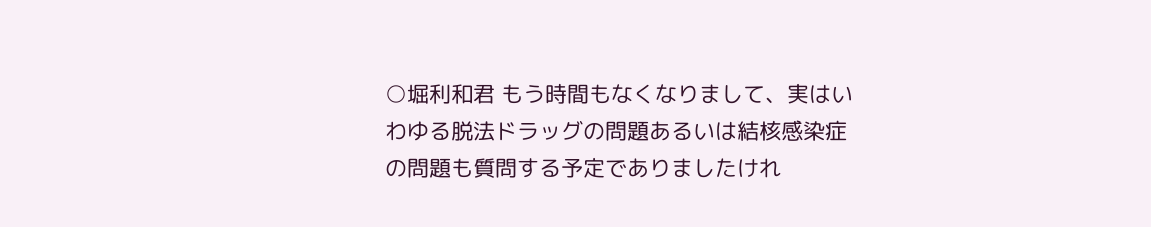○堀利和君 もう時間もなくなりまして、実はいわゆる脱法ドラッグの問題あるいは結核感染症の問題も質問する予定でありましたけれ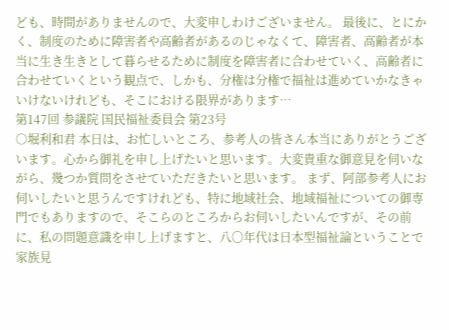ども、時間がありませんので、大変申しわけございません。 最後に、とにかく、制度のために障害者や高齢者があるのじゃなくて、障害者、高齢者が本当に生き生きとして暮らせるために制度を障害者に合わせていく、高齢者に合わせていくという観点で、しかも、分権は分権で福祉は進めていかなきゃいけないけれども、そこにおける限界があります…
第147回 参議院 国民福祉委員会 第23号
○堀利和君 本日は、お忙しいところ、参考人の皆さん本当にありがとうございます。心から御礼を申し上げたいと思います。大変貴重な御意見を伺いながら、幾つか質問をさせていただきたいと思います。 まず、阿部参考人にお伺いしたいと思うんですけれども、特に地域社会、地域福祉についての御専門でもありますので、そこらのところからお伺いしたいんですが、その前に、私の問題意識を申し上げますと、八〇年代は日本型福祉論ということで家族見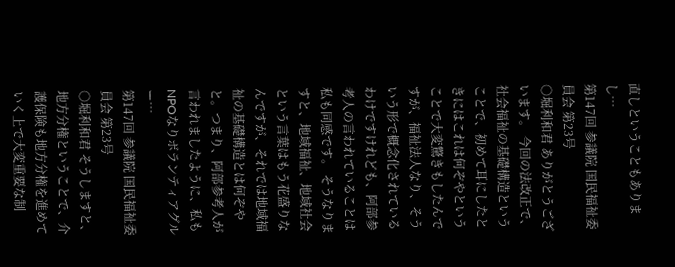直しということもありまし…
第147回 参議院 国民福祉委員会 第23号
○堀利和君 ありがとうございます。 今回の法改正で、社会福祉の基礎構造ということで、初めて耳にしたときにはこれは何ぞやということで大変驚きもしたんですが、福祉法人なり、そういう形で概念化されているわけですけれども、阿部参考人の言われていることは私も同感です。 そうなりますと、地域福祉、地域社会という言葉はもう花盛りなんですが、それでは地域福祉の基礎構造とは何ぞやと。つまり、阿部参考人が言われましたように、私もNPOなりボランティアグルー…
第147回 参議院 国民福祉委員会 第23号
○堀利和君 そうしますと、地方分権ということで、介護保険も地方分権を進めていく上で大変重要な制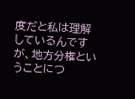度だと私は理解しているんですが、地方分権ということにつ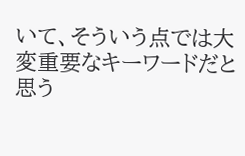いて、そういう点では大変重要なキーワードだと思う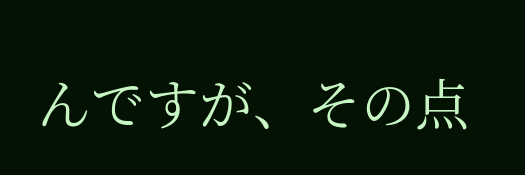んですが、その点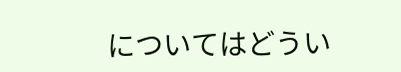についてはどうい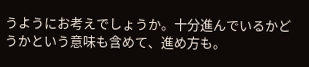うようにお考えでしょうか。十分進んでいるかどうかという意味も含めて、進め方も。